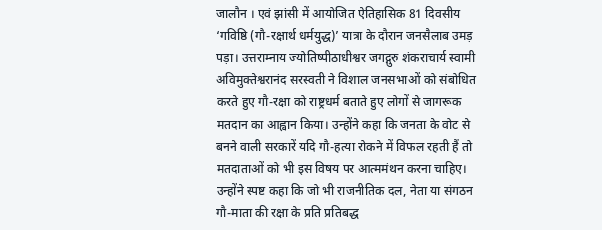जालौन । एवं झांसी में आयोजित ऐतिहासिक 81 दिवसीय ‘गविष्ठि (गौ-रक्षार्थ धर्मयुद्ध)’ यात्रा के दौरान जनसैलाब उमड़ पड़ा। उत्तराम्नाय ज्योतिष्पीठाधीश्वर जगद्गुरु शंकराचार्य स्वामी अविमुक्तेश्वरानंद सरस्वती ने विशाल जनसभाओं को संबोधित करते हुए गौ-रक्षा को राष्ट्रधर्म बताते हुए लोगों से जागरूक मतदान का आह्वान किया। उन्होंने कहा कि जनता के वोट से बनने वाली सरकारें यदि गौ-हत्या रोकने में विफल रहती हैं तो मतदाताओं को भी इस विषय पर आत्ममंथन करना चाहिए। उन्होंने स्पष्ट कहा कि जो भी राजनीतिक दल, नेता या संगठन गौ-माता की रक्षा के प्रति प्रतिबद्ध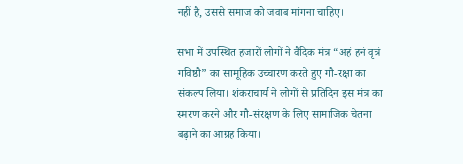नहीं है, उससे समाज को जवाब मांगना चाहिए।

सभा में उपस्थित हजारों लोगों ने वैदिक मंत्र “अहं हनं वृत्रं गविष्ठौ” का सामूहिक उच्चारण करते हुए गौ-रक्षा का संकल्प लिया। शंकराचार्य ने लोगों से प्रतिदिन इस मंत्र का स्मरण करने और गौ-संरक्षण के लिए सामाजिक चेतना बढ़ाने का आग्रह किया।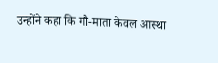उन्होंने कहा कि गौ-माता केवल आस्था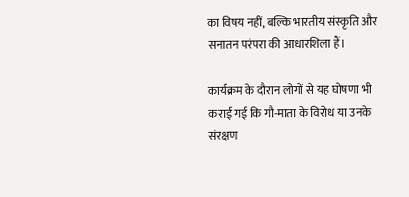का विषय नहीं, बल्कि भारतीय संस्कृति और सनातन परंपरा की आधारशिला हैं।

कार्यक्रम के दौरान लोगों से यह घोषणा भी कराई गई कि गौ-माता के विरोध या उनके संरक्षण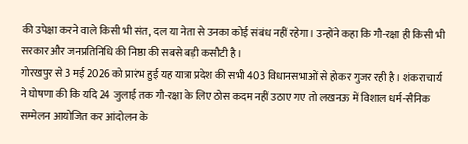की उपेक्षा करने वाले किसी भी संत, दल या नेता से उनका कोई संबंध नहीं रहेगा। उन्होंने कहा कि गौ-रक्षा ही किसी भी सरकार और जनप्रतिनिधि की निष्ठा की सबसे बड़ी कसौटी है।
गोरखपुर से 3 मई 2026 को प्रारंभ हुई यह यात्रा प्रदेश की सभी 403 विधानसभाओं से होकर गुजर रही है। शंकराचार्य ने घोषणा की कि यदि 24 जुलाई तक गौ-रक्षा के लिए ठोस कदम नहीं उठाए गए तो लखनऊ में विशाल धर्म-सैनिक सम्मेलन आयोजित कर आंदोलन के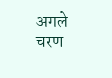अगले चरण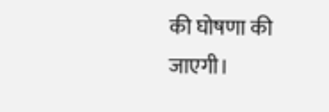की घोषणा की जाएगी।